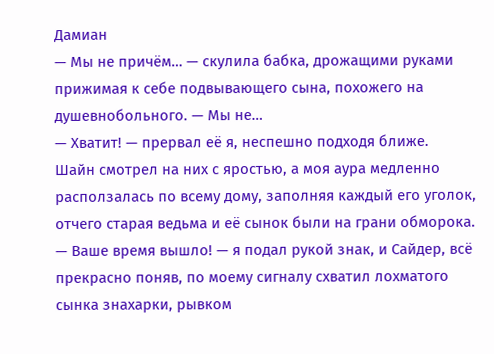Дамиан
— Мы не причём… — скулила бабка, дрожащими руками прижимая к себе подвывающего сына, похожего на душевнобольного. — Мы не…
— Хватит! — прервал её я, неспешно подходя ближе.
Шайн смотрел на них с яростью, а моя аура медленно расползалась по всему дому, заполняя каждый его уголок, отчего старая ведьма и её сынок были на грани обморока.
— Ваше время вышло! — я подал рукой знак, и Сайдер, всё прекрасно поняв, по моему сигналу схватил лохматого сынка знахарки, рывком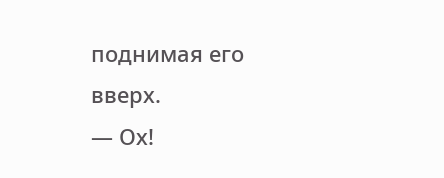поднимая его вверх.
— Ох!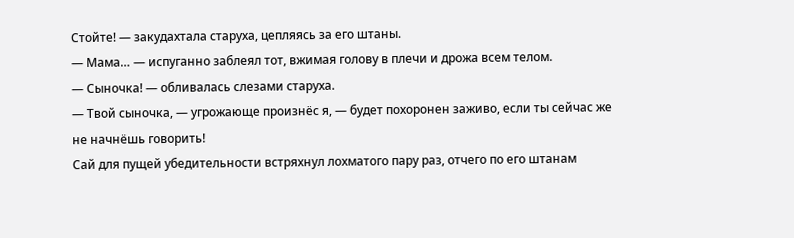Стойте! — закудахтала старуха, цепляясь за его штаны.
— Мама… — испуганно заблеял тот, вжимая голову в плечи и дрожа всем телом.
— Сыночка! — обливалась слезами старуха.
— Твой сыночка, — угрожающе произнёс я, — будет похоронен заживо, если ты сейчас же не начнёшь говорить!
Сай для пущей убедительности встряхнул лохматого пару раз, отчего по его штанам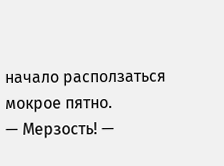начало расползаться мокрое пятно.
— Мерзость! —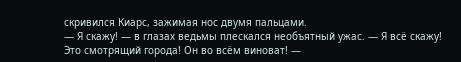скривился Киарс, зажимая нос двумя пальцами.
— Я скажу! — в глазах ведьмы плескался необъятный ужас. — Я всё скажу! Это смотрящий города! Он во всём виноват! —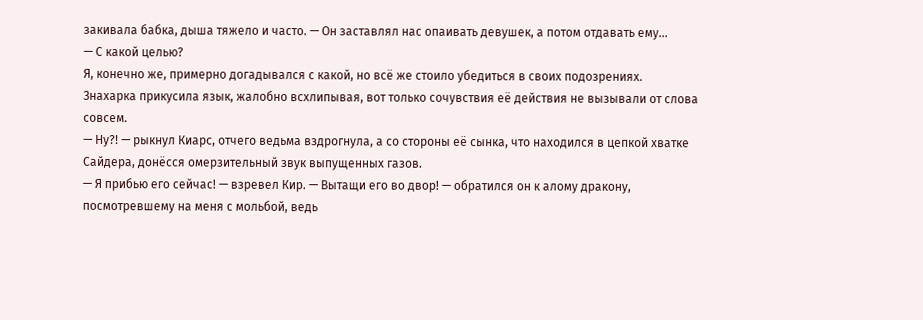закивала бабка, дыша тяжело и часто. — Он заставлял нас опаивать девушек, а потом отдавать ему…
— С какой целью?
Я, конечно же, примерно догадывался с какой, но всё же стоило убедиться в своих подозрениях.
Знахарка прикусила язык, жалобно всхлипывая, вот только сочувствия её действия не вызывали от слова совсем.
— Ну?! — рыкнул Киарс, отчего ведьма вздрогнула, а со стороны её сынка, что находился в цепкой хватке Сайдера, донёсся омерзительный звук выпущенных газов.
— Я прибью его сейчас! — взревел Кир. — Вытащи его во двор! — обратился он к алому дракону, посмотревшему на меня с мольбой, ведь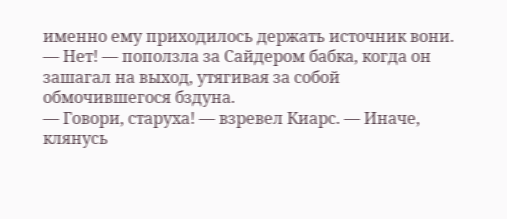именно ему приходилось держать источник вони.
— Нет! — поползла за Сайдером бабка, когда он зашагал на выход, утягивая за собой обмочившегося бздуна.
— Говори, старуха! — взревел Киарс. — Иначе, клянусь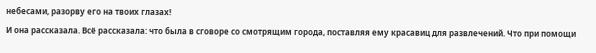небесами, разорву его на твоих глазах!
И она рассказала. Всё рассказала: что была в сговоре со смотрящим города, поставляя ему красавиц для развлечений. Что при помощи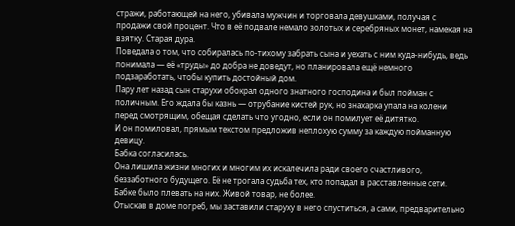стражи, работающей на него, убивала мужчин и торговала девушками, получая с продажи свой процент. Что в её подвале немало золотых и серебряных монет, намекая на взятку. Старая дура.
Поведала о том, что собиралась по-тихому забрать сына и уехать с ним куда-нибудь, ведь понимала — её «труды» до добра не доведут, но планировала ещё немного подзаработать, чтобы купить достойный дом.
Пару лет назад сын старухи обокрал одного знатного господина и был пойман с поличным. Его ждала бы казнь — отрубание кистей рук, но знахарка упала на колени перед смотрящим, обещая сделать что угодно, если он помилует её дитятко.
И он помиловал, прямым текстом предложив неплохую сумму за каждую пойманную девицу.
Бабка согласилась.
Она лишила жизни многих и многим их искалечила ради своего счастливого, беззаботного будущего. Её не трогала судьба тех, кто попадал в расставленные сети. Бабке было плевать на них. Живой товар, не более.
Отыскав в доме погреб, мы заставили старуху в него спуститься, а сами, предварительно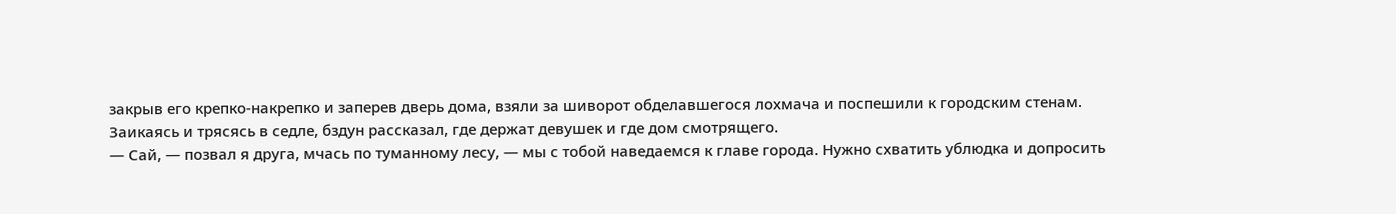закрыв его крепко-накрепко и заперев дверь дома, взяли за шиворот обделавшегося лохмача и поспешили к городским стенам.
Заикаясь и трясясь в седле, бздун рассказал, где держат девушек и где дом смотрящего.
— Сай, — позвал я друга, мчась по туманному лесу, — мы с тобой наведаемся к главе города. Нужно схватить ублюдка и допросить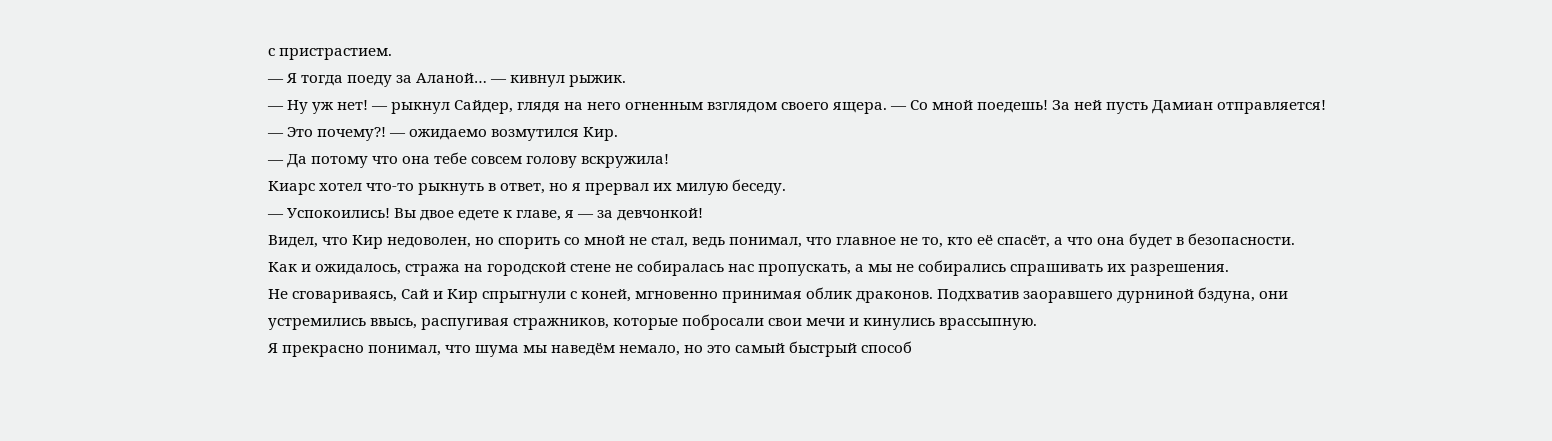с пристрастием.
— Я тогда поеду за Аланой… — кивнул рыжик.
— Ну уж нет! — рыкнул Сайдер, глядя на него огненным взглядом своего ящера. — Со мной поедешь! За ней пусть Дамиан отправляется!
— Это почему?! — ожидаемо возмутился Кир.
— Да потому что она тебе совсем голову вскружила!
Киарс хотел что-то рыкнуть в ответ, но я прервал их милую беседу.
— Успокоились! Вы двое едете к главе, я — за девчонкой!
Видел, что Кир недоволен, но спорить со мной не стал, ведь понимал, что главное не то, кто её спасёт, а что она будет в безопасности.
Как и ожидалось, стража на городской стене не собиралась нас пропускать, а мы не собирались спрашивать их разрешения.
Не сговариваясь, Сай и Кир спрыгнули с коней, мгновенно принимая облик драконов. Подхватив заоравшего дурниной бздуна, они устремились ввысь, распугивая стражников, которые побросали свои мечи и кинулись врассыпную.
Я прекрасно понимал, что шума мы наведём немало, но это самый быстрый способ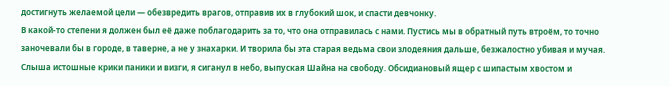достигнуть желаемой цели — обезвредить врагов, отправив их в глубокий шок, и спасти девчонку.
В какой-то степени я должен был её даже поблагодарить за то, что она отправилась с нами. Пустись мы в обратный путь втроём, то точно заночевали бы в городе, в таверне, а не у знахарки. И творила бы эта старая ведьма свои злодеяния дальше, безжалостно убивая и мучая.
Слыша истошные крики паники и визги, я сиганул в небо, выпуская Шайна на свободу. Обсидиановый ящер с шипастым хвостом и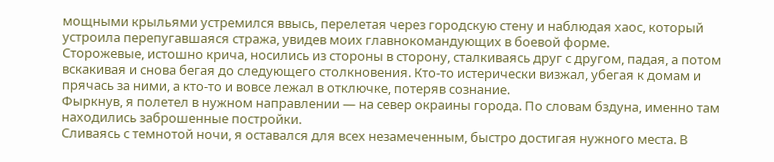мощными крыльями устремился ввысь, перелетая через городскую стену и наблюдая хаос, который устроила перепугавшаяся стража, увидев моих главнокомандующих в боевой форме.
Сторожевые, истошно крича, носились из стороны в сторону, сталкиваясь друг с другом, падая, а потом вскакивая и снова бегая до следующего столкновения. Кто-то истерически визжал, убегая к домам и прячась за ними, а кто-то и вовсе лежал в отключке, потеряв сознание.
Фыркнув, я полетел в нужном направлении — на север окраины города. По словам бздуна, именно там находились заброшенные постройки.
Сливаясь с темнотой ночи, я оставался для всех незамеченным, быстро достигая нужного места. В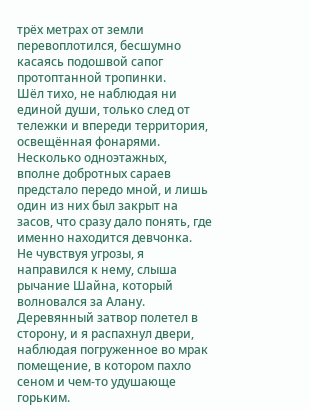трёх метрах от земли перевоплотился, бесшумно касаясь подошвой сапог протоптанной тропинки.
Шёл тихо, не наблюдая ни единой души, только след от тележки и впереди территория, освещённая фонарями. Несколько одноэтажных, вполне добротных сараев предстало передо мной, и лишь один из них был закрыт на засов, что сразу дало понять, где именно находится девчонка.
Не чувствуя угрозы, я направился к нему, слыша рычание Шайна, который волновался за Алану.
Деревянный затвор полетел в сторону, и я распахнул двери, наблюдая погруженное во мрак помещение, в котором пахло сеном и чем-то удушающе горьким.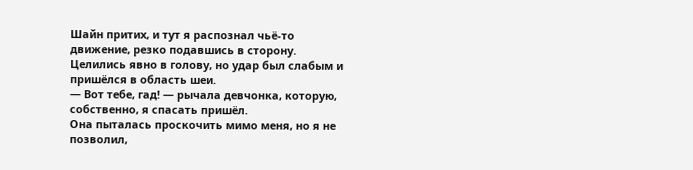Шайн притих, и тут я распознал чьё-то движение, резко подавшись в сторону. Целились явно в голову, но удар был слабым и пришёлся в область шеи.
— Вот тебе, гад! — рычала девчонка, которую, собственно, я спасать пришёл.
Она пыталась проскочить мимо меня, но я не позволил,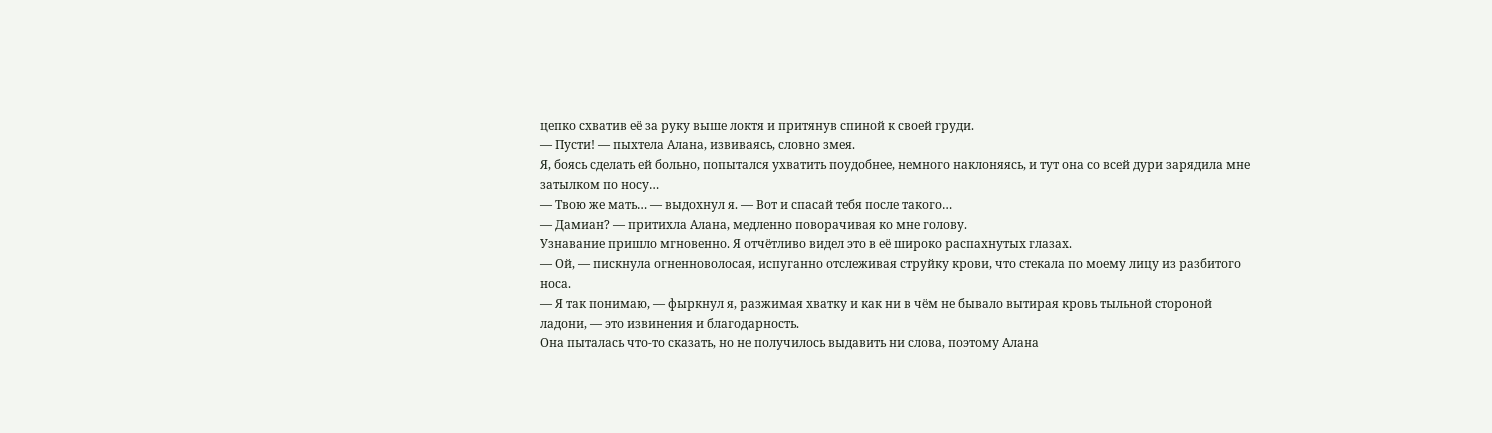цепко схватив её за руку выше локтя и притянув спиной к своей груди.
— Пусти! — пыхтела Алана, извиваясь, словно змея.
Я, боясь сделать ей больно, попытался ухватить поудобнее, немного наклоняясь, и тут она со всей дури зарядила мне затылком по носу…
— Твою же мать… — выдохнул я. — Вот и спасай тебя после такого…
— Дамиан? — притихла Алана, медленно поворачивая ко мне голову.
Узнавание пришло мгновенно. Я отчётливо видел это в её широко распахнутых глазах.
— Ой, — пискнула огненноволосая, испуганно отслеживая струйку крови, что стекала по моему лицу из разбитого носа.
— Я так понимаю, — фыркнул я, разжимая хватку и как ни в чём не бывало вытирая кровь тыльной стороной ладони, — это извинения и благодарность.
Она пыталась что-то сказать, но не получилось выдавить ни слова, поэтому Алана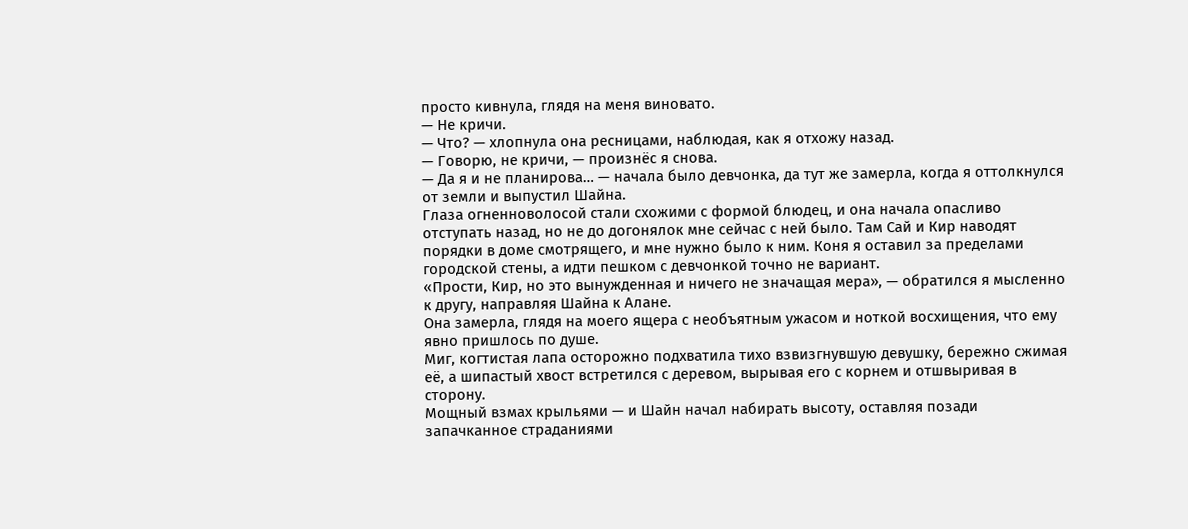просто кивнула, глядя на меня виновато.
— Не кричи.
— Что? — хлопнула она ресницами, наблюдая, как я отхожу назад.
— Говорю, не кричи, — произнёс я снова.
— Да я и не планирова… — начала было девчонка, да тут же замерла, когда я оттолкнулся от земли и выпустил Шайна.
Глаза огненноволосой стали схожими с формой блюдец, и она начала опасливо отступать назад, но не до догонялок мне сейчас с ней было. Там Сай и Кир наводят порядки в доме смотрящего, и мне нужно было к ним. Коня я оставил за пределами городской стены, а идти пешком с девчонкой точно не вариант.
«Прости, Кир, но это вынужденная и ничего не значащая мера», — обратился я мысленно к другу, направляя Шайна к Алане.
Она замерла, глядя на моего ящера с необъятным ужасом и ноткой восхищения, что ему явно пришлось по душе.
Миг, когтистая лапа осторожно подхватила тихо взвизгнувшую девушку, бережно сжимая её, а шипастый хвост встретился с деревом, вырывая его с корнем и отшвыривая в сторону.
Мощный взмах крыльями — и Шайн начал набирать высоту, оставляя позади запачканное страданиями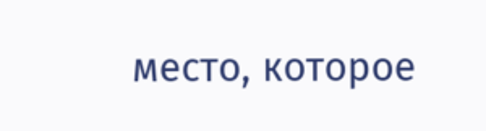место, которое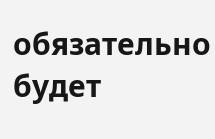обязательно будет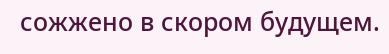сожжено в скором будущем.